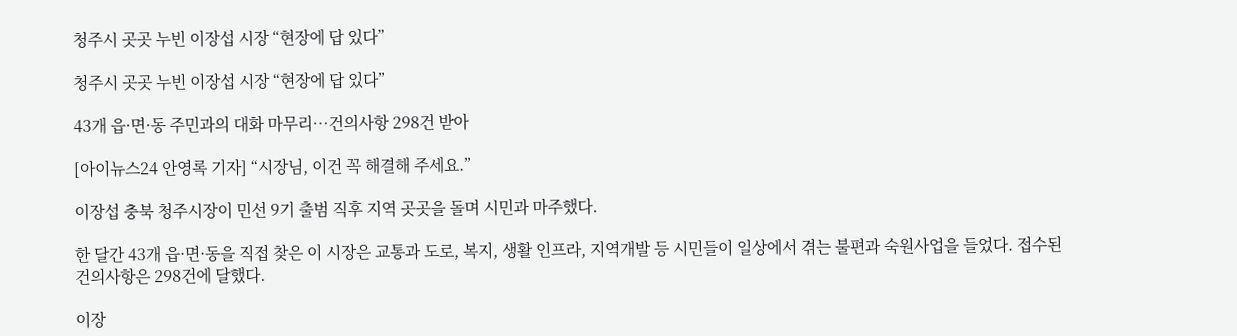청주시 곳곳 누빈 이장섭 시장 “현장에 답 있다”

청주시 곳곳 누빈 이장섭 시장 “현장에 답 있다”

43개 읍·면·동 주민과의 대화 마무리…건의사항 298건 받아

[아이뉴스24 안영록 기자] “시장님, 이건 꼭 해결해 주세요.”

이장섭 충북 청주시장이 민선 9기 출범 직후 지역 곳곳을 돌며 시민과 마주했다.

한 달간 43개 읍·면·동을 직접 찾은 이 시장은 교통과 도로, 복지, 생활 인프라, 지역개발 등 시민들이 일상에서 겪는 불편과 숙원사업을 들었다. 접수된 건의사항은 298건에 달했다.

이장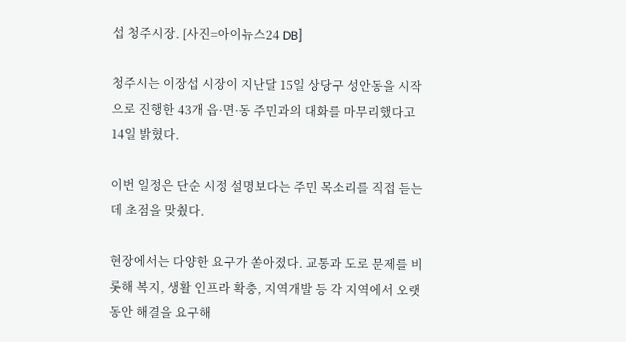섭 청주시장. [사진=아이뉴스24 DB]

청주시는 이장섭 시장이 지난달 15일 상당구 성안동을 시작으로 진행한 43개 읍·면·동 주민과의 대화를 마무리했다고 14일 밝혔다.

이번 일정은 단순 시정 설명보다는 주민 목소리를 직접 듣는 데 초점을 맞췄다.

현장에서는 다양한 요구가 쏟아졌다. 교통과 도로 문제를 비롯해 복지, 생활 인프라 확충, 지역개발 등 각 지역에서 오랫동안 해결을 요구해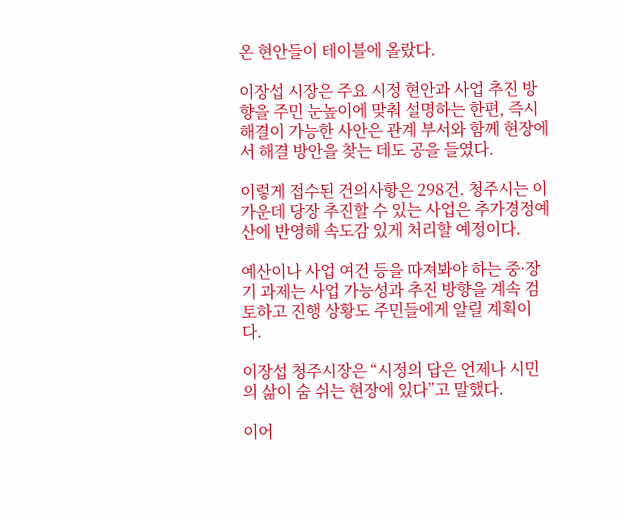온 현안들이 테이블에 올랐다.

이장섭 시장은 주요 시정 현안과 사업 추진 방향을 주민 눈높이에 맞춰 설명하는 한편, 즉시 해결이 가능한 사안은 관계 부서와 함께 현장에서 해결 방안을 찾는 데도 공을 들였다.

이렇게 접수된 건의사항은 298건. 청주시는 이 가운데 당장 추진할 수 있는 사업은 추가경정예산에 반영해 속도감 있게 처리할 예정이다.

예산이나 사업 여건 등을 따져봐야 하는 중·장기 과제는 사업 가능성과 추진 방향을 계속 검토하고 진행 상황도 주민들에게 알릴 계획이다.

이장섭 청주시장은 “시정의 답은 언제나 시민의 삶이 숨 쉬는 현장에 있다”고 말했다.

이어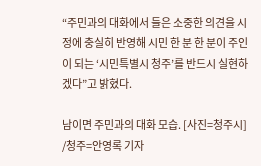“주민과의 대화에서 들은 소중한 의견을 시정에 충실히 반영해 시민 한 분 한 분이 주인이 되는 ‘시민특별시 청주’를 반드시 실현하겠다”고 밝혔다.

남이면 주민과의 대화 모습. [사진=청주시]
/청주=안영록 기자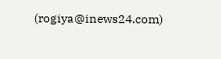(rogiya@inews24.com)